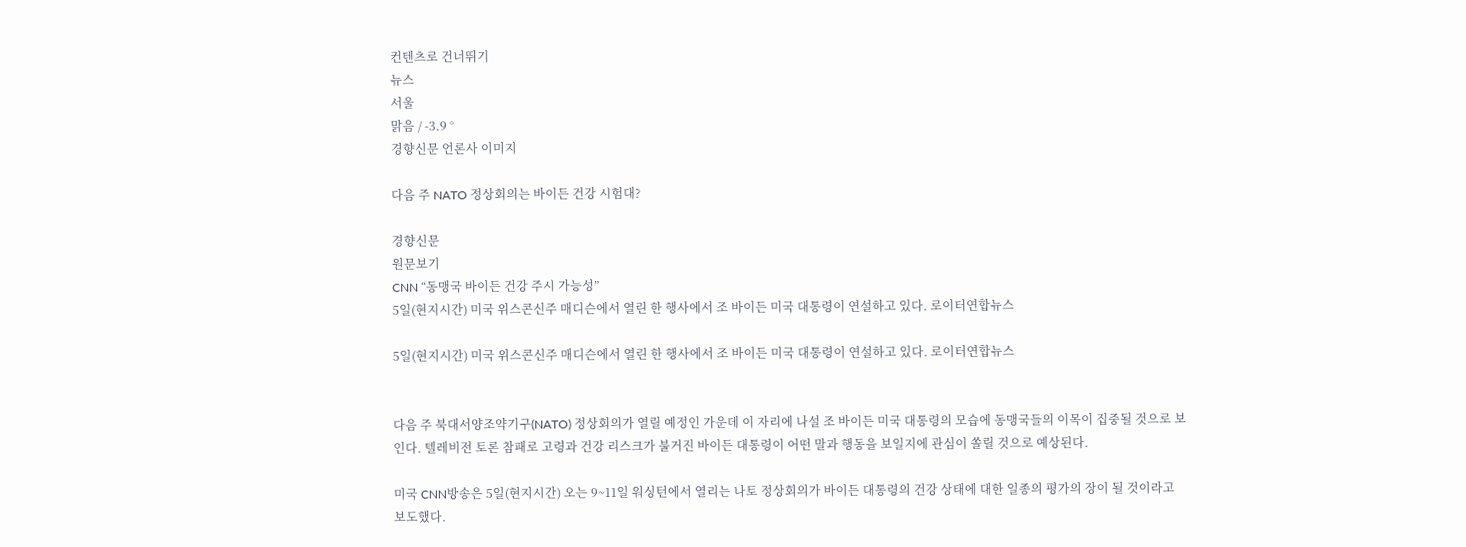컨텐츠로 건너뛰기
뉴스
서울
맑음 / -3.9 °
경향신문 언론사 이미지

다음 주 NATO 정상회의는 바이든 건강 시험대?

경향신문
원문보기
CNN “동맹국 바이든 건강 주시 가능성”
5일(현지시간) 미국 위스콘신주 매디슨에서 열린 한 행사에서 조 바이든 미국 대통령이 연설하고 있다. 로이터연합뉴스

5일(현지시간) 미국 위스콘신주 매디슨에서 열린 한 행사에서 조 바이든 미국 대통령이 연설하고 있다. 로이터연합뉴스


다음 주 북대서양조약기구(NATO) 정상회의가 열릴 예정인 가운데 이 자리에 나설 조 바이든 미국 대통령의 모습에 동맹국들의 이목이 집중될 것으로 보인다. 텔레비전 토론 참패로 고령과 건강 리스크가 불거진 바이든 대통령이 어떤 말과 행동을 보일지에 관심이 쏠릴 것으로 예상된다.

미국 CNN방송은 5일(현지시간) 오는 9~11일 워싱턴에서 열리는 나토 정상회의가 바이든 대통령의 건강 상태에 대한 일종의 평가의 장이 될 것이라고 보도했다.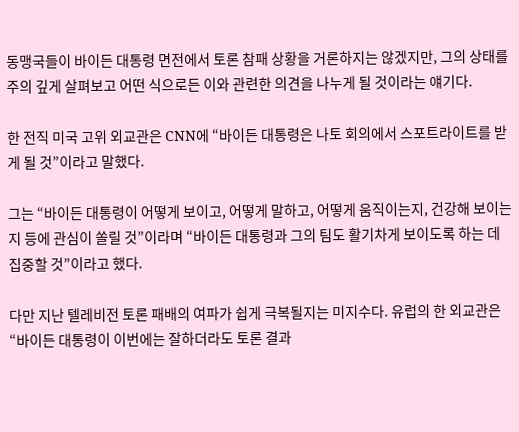동맹국들이 바이든 대통령 면전에서 토론 참패 상황을 거론하지는 않겠지만, 그의 상태를 주의 깊게 살펴보고 어떤 식으로든 이와 관련한 의견을 나누게 될 것이라는 얘기다.

한 전직 미국 고위 외교관은 CNN에 “바이든 대통령은 나토 회의에서 스포트라이트를 받게 될 것”이라고 말했다.

그는 “바이든 대통령이 어떻게 보이고, 어떻게 말하고, 어떻게 움직이는지, 건강해 보이는지 등에 관심이 쏠릴 것”이라며 “바이든 대통령과 그의 팀도 활기차게 보이도록 하는 데 집중할 것”이라고 했다.

다만 지난 텔레비전 토론 패배의 여파가 쉽게 극복될지는 미지수다. 유럽의 한 외교관은 “바이든 대통령이 이번에는 잘하더라도 토론 결과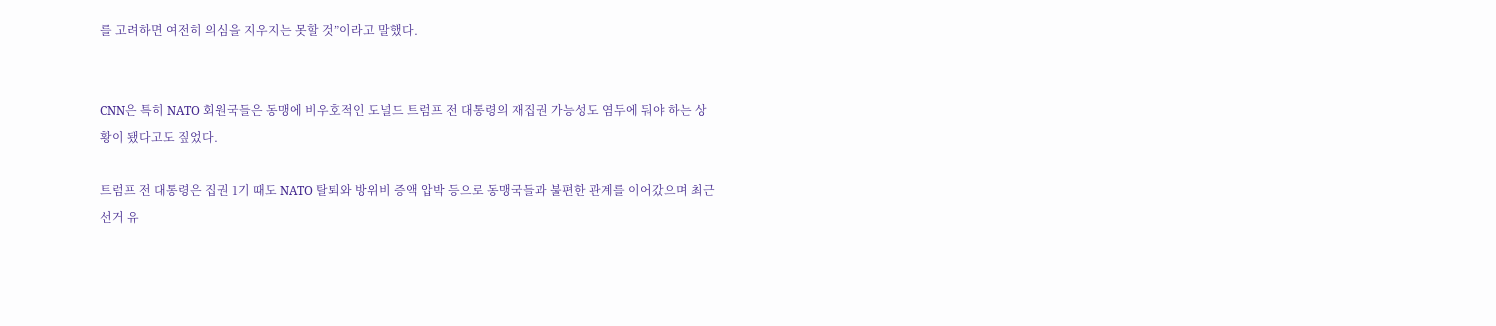를 고려하면 여전히 의심을 지우지는 못할 것”이라고 말했다.


CNN은 특히 NATO 회원국들은 동맹에 비우호적인 도널드 트럼프 전 대통령의 재집권 가능성도 염두에 둬야 하는 상황이 됐다고도 짚었다.

트럼프 전 대통령은 집권 1기 때도 NATO 탈퇴와 방위비 증액 압박 등으로 동맹국들과 불편한 관계를 이어갔으며 최근 선거 유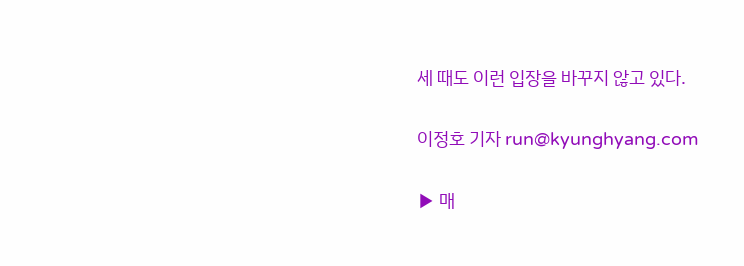세 때도 이런 입장을 바꾸지 않고 있다.

이정호 기자 run@kyunghyang.com

▶ 매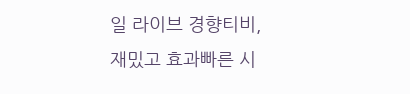일 라이브 경향티비, 재밌고 효과빠른 시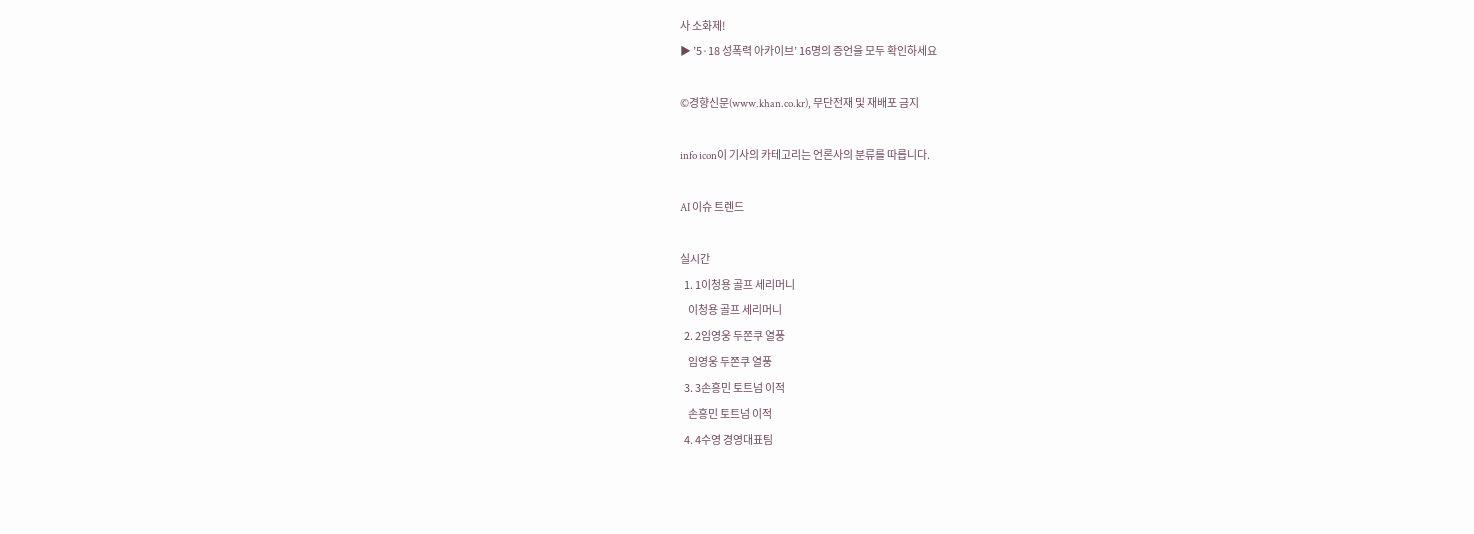사 소화제!
▶ ’5·18 성폭력 아카이브’ 16명의 증언을 모두 확인하세요

©경향신문(www.khan.co.kr), 무단전재 및 재배포 금지

info icon이 기사의 카테고리는 언론사의 분류를 따릅니다.

AI 이슈 트렌드

실시간
  1. 1이청용 골프 세리머니
    이청용 골프 세리머니
  2. 2임영웅 두쫀쿠 열풍
    임영웅 두쫀쿠 열풍
  3. 3손흥민 토트넘 이적
    손흥민 토트넘 이적
  4. 4수영 경영대표팀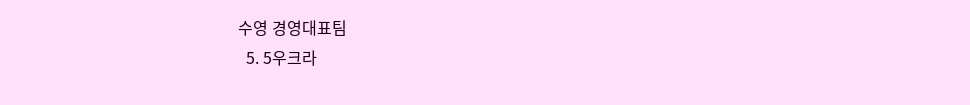수영 경영대표팀
  5. 5우크라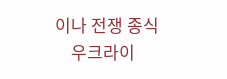이나 전쟁 종식
    우크라이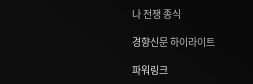나 전쟁 종식

경향신문 하이라이트

파워링크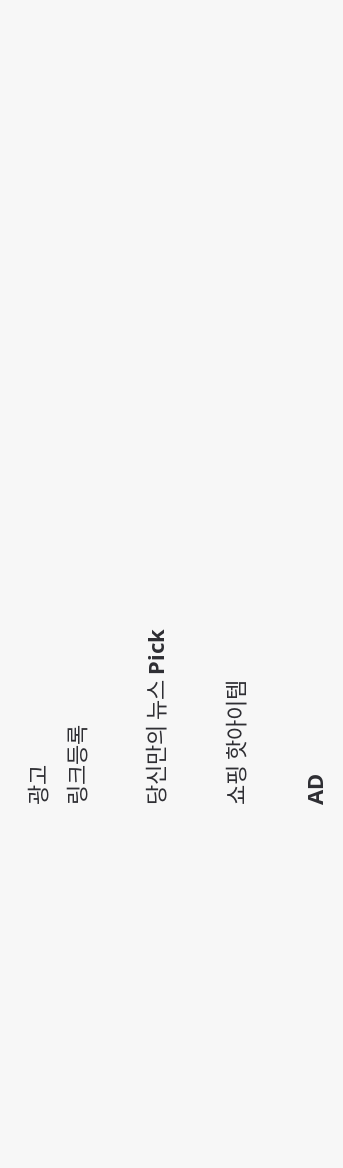광고
링크등록

당신만의 뉴스 Pick

쇼핑 핫아이템

AD